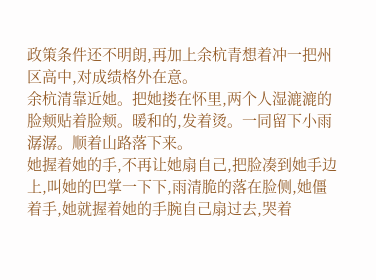政策条件还不明朗,再加上余杭青想着冲一把州区高中,对成绩格外在意。
余杭清靠近她。把她搂在怀里,两个人湿漉漉的脸颊贴着脸颊。暖和的,发着烫。一同留下小雨潺潺。顺着山路落下来。
她握着她的手,不再让她扇自己,把脸凑到她手边上,叫她的巴掌一下下,雨清脆的落在脸侧,她僵着手,她就握着她的手腕自己扇过去,哭着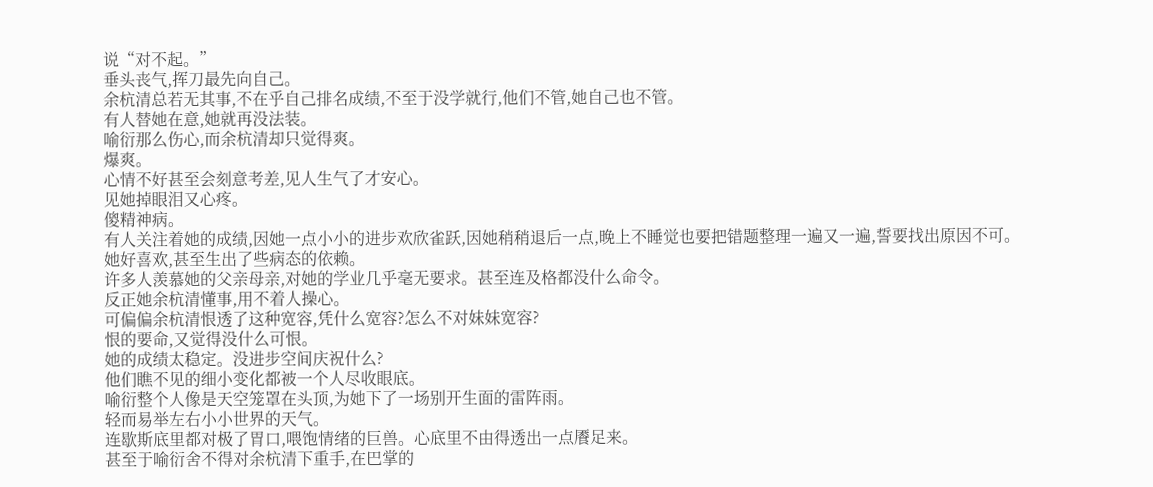说“对不起。”
垂头丧气,挥刀最先向自己。
余杭清总若无其事,不在乎自己排名成绩,不至于没学就行,他们不管,她自己也不管。
有人替她在意,她就再没法装。
喻衍那么伤心,而余杭清却只觉得爽。
爆爽。
心情不好甚至会刻意考差,见人生气了才安心。
见她掉眼泪又心疼。
傻精神病。
有人关注着她的成绩,因她一点小小的进步欢欣雀跃,因她稍稍退后一点,晚上不睡觉也要把错题整理一遍又一遍,誓要找出原因不可。
她好喜欢,甚至生出了些病态的依赖。
许多人羡慕她的父亲母亲,对她的学业几乎毫无要求。甚至连及格都没什么命令。
反正她余杭清懂事,用不着人操心。
可偏偏余杭清恨透了这种宽容,凭什么宽容?怎么不对妹妹宽容?
恨的要命,又觉得没什么可恨。
她的成绩太稳定。没进步空间庆祝什么?
他们瞧不见的细小变化都被一个人尽收眼底。
喻衍整个人像是天空笼罩在头顶,为她下了一场别开生面的雷阵雨。
轻而易举左右小小世界的天气。
连歇斯底里都对极了胃口,喂饱情绪的巨兽。心底里不由得透出一点餍足来。
甚至于喻衍舍不得对余杭清下重手,在巴掌的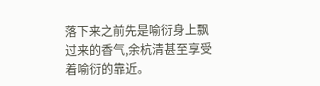落下来之前先是喻衍身上飘过来的香气,余杭清甚至享受着喻衍的靠近。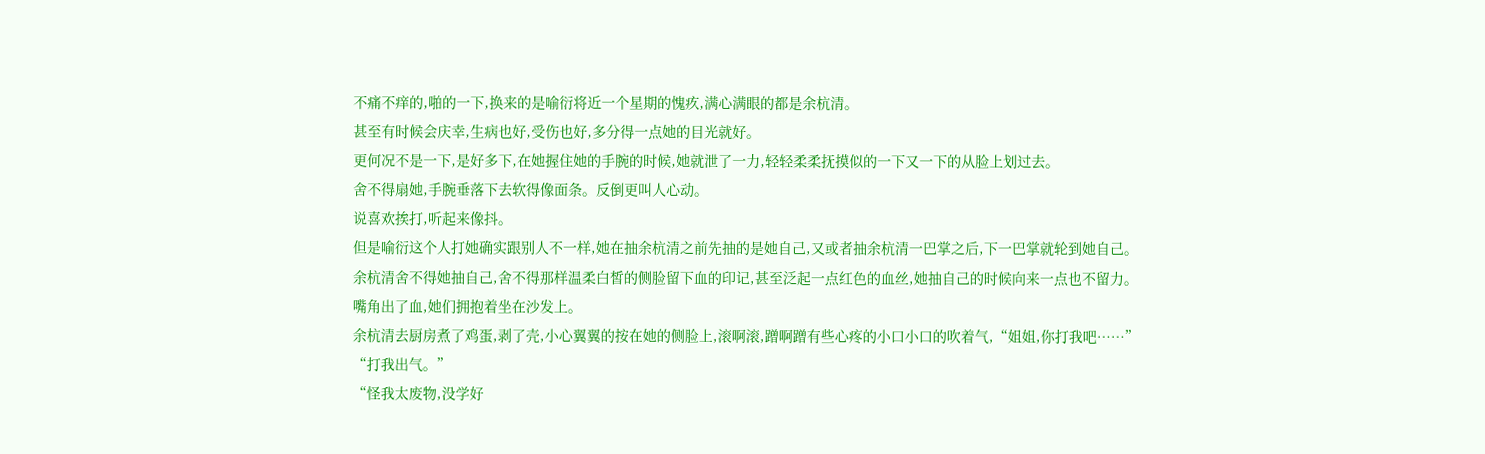不痛不痒的,啪的一下,换来的是喻衍将近一个星期的愧疚,满心满眼的都是余杭清。
甚至有时候会庆幸,生病也好,受伤也好,多分得一点她的目光就好。
更何况不是一下,是好多下,在她握住她的手腕的时候,她就泄了一力,轻轻柔柔抚摸似的一下又一下的从脸上划过去。
舍不得扇她,手腕垂落下去软得像面条。反倒更叫人心动。
说喜欢挨打,听起来像抖。
但是喻衍这个人打她确实跟别人不一样,她在抽余杭清之前先抽的是她自己,又或者抽余杭清一巴掌之后,下一巴掌就轮到她自己。
余杭清舍不得她抽自己,舍不得那样温柔白皙的侧脸留下血的印记,甚至泛起一点红色的血丝,她抽自己的时候向来一点也不留力。
嘴角出了血,她们拥抱着坐在沙发上。
余杭清去厨房煮了鸡蛋,剥了壳,小心翼翼的按在她的侧脸上,滚啊滚,蹭啊蹭有些心疼的小口小口的吹着气,“姐姐,你打我吧……”
“打我出气。”
“怪我太废物,没学好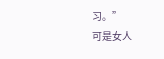习。”
可是女人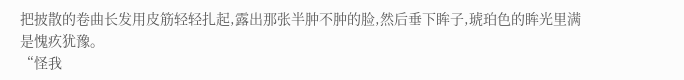把披散的卷曲长发用皮筋轻轻扎起,露出那张半肿不肿的脸,然后垂下眸子,琥珀色的眸光里满是愧疚犹豫。
“怪我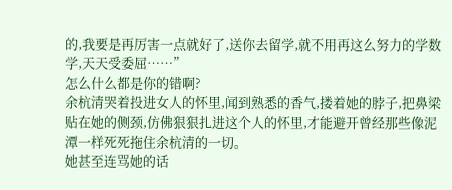的,我要是再厉害一点就好了,送你去留学,就不用再这么努力的学数学,天天受委屈……”
怎么什么都是你的错啊?
余杭清哭着投进女人的怀里,闻到熟悉的香气,搂着她的脖子,把鼻梁贴在她的侧颈,仿佛狠狠扎进这个人的怀里,才能避开曾经那些像泥潭一样死死拖住余杭清的一切。
她甚至连骂她的话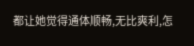都让她觉得通体顺畅,无比爽利,怎